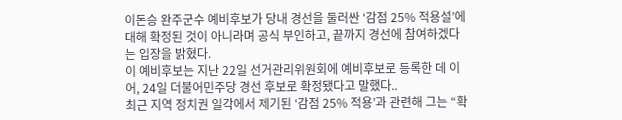이돈승 완주군수 예비후보가 당내 경선을 둘러싼 ‘감점 25% 적용설’에 대해 확정된 것이 아니라며 공식 부인하고, 끝까지 경선에 참여하겠다는 입장을 밝혔다.
이 예비후보는 지난 22일 선거관리위원회에 예비후보로 등록한 데 이어, 24일 더불어민주당 경선 후보로 확정됐다고 말했다..
최근 지역 정치권 일각에서 제기된 ‘감점 25% 적용’과 관련해 그는 “확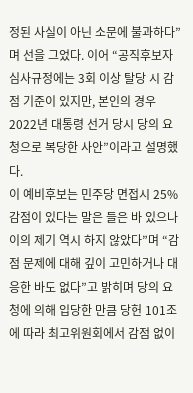정된 사실이 아닌 소문에 불과하다”며 선을 그었다. 이어 “공직후보자 심사규정에는 3회 이상 탈당 시 감점 기준이 있지만, 본인의 경우 2022년 대통령 선거 당시 당의 요청으로 복당한 사안”이라고 설명했다.
이 예비후보는 민주당 면접시 25%감점이 있다는 말은 들은 바 있으나 이의 제기 역시 하지 않았다”며 “감점 문제에 대해 깊이 고민하거나 대응한 바도 없다”고 밝히며 당의 요청에 의해 입당한 만큼 당헌 101조에 따라 최고위원회에서 감점 없이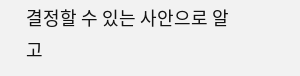결정할 수 있는 사안으로 알고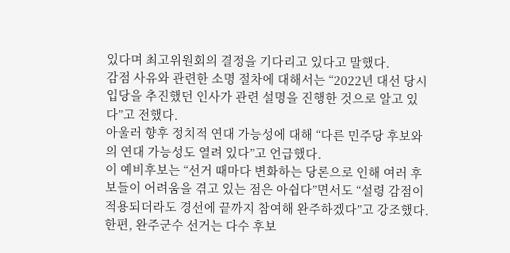있다며 최고위원회의 결정을 기다리고 있다고 말했다.
감점 사유와 관련한 소명 절차에 대해서는 “2022년 대선 당시 입당을 추진했던 인사가 관련 설명을 진행한 것으로 알고 있다”고 전했다.
아울러 향후 정치적 연대 가능성에 대해 “다른 민주당 후보와의 연대 가능성도 열려 있다”고 언급했다.
이 예비후보는 “선거 때마다 변화하는 당론으로 인해 여러 후보들이 어려움을 겪고 있는 점은 아쉽다”면서도 “설령 감점이 적용되더라도 경선에 끝까지 참여해 완주하겠다”고 강조했다.
한편, 완주군수 선거는 다수 후보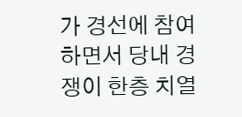가 경선에 참여하면서 당내 경쟁이 한층 치열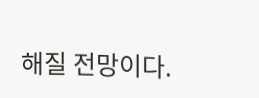해질 전망이다.